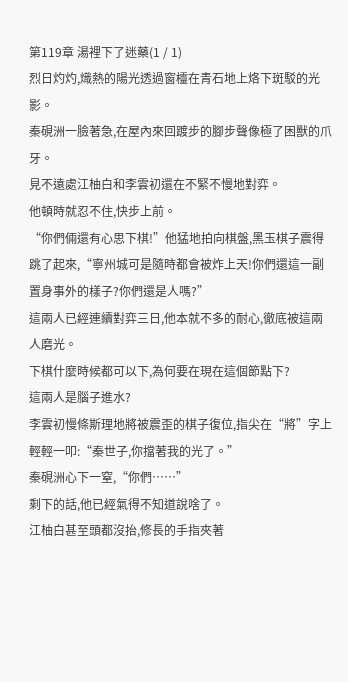第119章 湯裡下了迷藥(1 / 1)
烈日灼灼,熾熱的陽光透過窗欞在青石地上烙下斑駁的光影。
秦硯洲一臉著急,在屋內來回踱步的腳步聲像極了困獸的爪牙。
見不遠處江柚白和李雲初還在不緊不慢地對弈。
他頓時就忍不住,快步上前。
“你們倆還有心思下棋!”他猛地拍向棋盤,黑玉棋子震得跳了起來,“寧州城可是隨時都會被炸上天!你們還這一副置身事外的樣子?你們還是人嗎?”
這兩人已經連續對弈三日,他本就不多的耐心,徹底被這兩人磨光。
下棋什麼時候都可以下,為何要在現在這個節點下?
這兩人是腦子進水?
李雲初慢條斯理地將被震歪的棋子復位,指尖在“將”字上輕輕一叩:“秦世子,你擋著我的光了。”
秦硯洲心下一窒,“你們……”
剩下的話,他已經氣得不知道說啥了。
江柚白甚至頭都沒抬,修長的手指夾著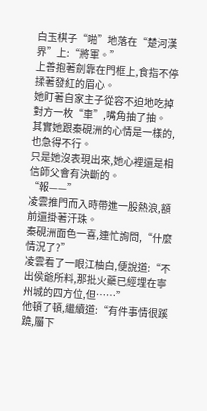白玉棋子“啪”地落在“楚河漢界”上:“將軍。”
上善抱著劍靠在門框上,食指不停揉著發紅的眉心。
她盯著自家主子從容不迫地吃掉對方一枚“車”,嘴角抽了抽。
其實她跟秦硯洲的心情是一樣的,也急得不行。
只是她沒表現出來,她心裡還是相信師父會有決斷的。
“報——”
凌雲推門而入時帶進一股熱浪,額前還掛著汗珠。
秦硯洲面色一喜,連忙詢問,“什麼情況了?”
凌雲看了一眼江柚白,便說道:“不出侯爺所料,那批火藥已經埋在寧州城的四方位,但……”
他頓了頓,繼續道:“有件事情很蹊蹺,屬下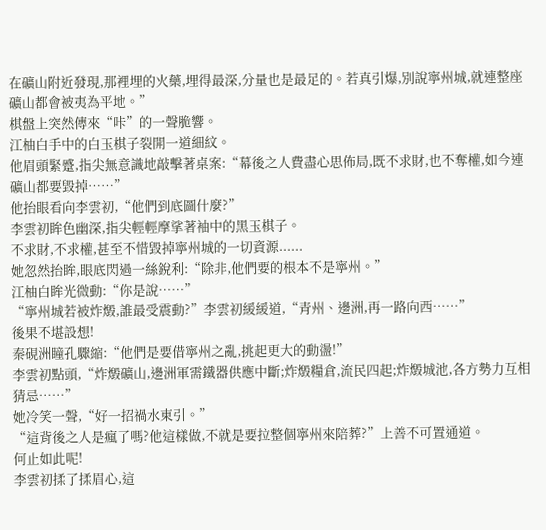在礦山附近發現,那裡埋的火藥,埋得最深,分量也是最足的。若真引爆,別說寧州城,就連整座礦山都會被夷為平地。”
棋盤上突然傳來“咔”的一聲脆響。
江柚白手中的白玉棋子裂開一道細紋。
他眉頭緊蹙,指尖無意識地敲擊著桌案:“幕後之人費盡心思佈局,既不求財,也不奪權,如今連礦山都要毀掉……”
他抬眼看向李雲初,“他們到底圖什麼?”
李雲初眸色幽深,指尖輕輕摩挲著袖中的黑玉棋子。
不求財,不求權,甚至不惜毀掉寧州城的一切資源......
她忽然抬眸,眼底閃過一絲銳利:“除非,他們要的根本不是寧州。”
江柚白眸光微動:“你是說……”
“寧州城若被炸燬,誰最受震動?”李雲初緩緩道,“青州、邊洲,再一路向西……”
後果不堪設想!
秦硯洲瞳孔驟縮:“他們是要借寧州之亂,挑起更大的動盪!”
李雲初點頭,“炸燬礦山,邊洲軍需鐵器供應中斷;炸燬糧倉,流民四起;炸燬城池,各方勢力互相猜忌……”
她冷笑一聲,“好一招禍水東引。”
“這背後之人是瘋了嗎?他這樣做,不就是要拉整個寧州來陪葬?”上善不可置通道。
何止如此呢!
李雲初揉了揉眉心,這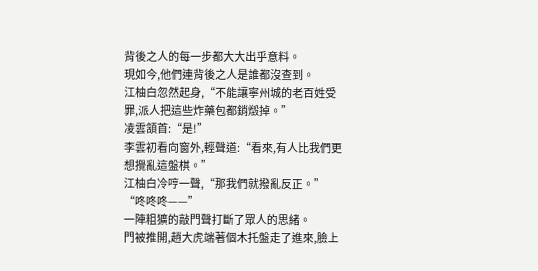背後之人的每一步都大大出乎意料。
現如今,他們連背後之人是誰都沒查到。
江柚白忽然起身,“不能讓寧州城的老百姓受罪,派人把這些炸藥包都銷燬掉。”
凌雲頷首:“是!”
李雲初看向窗外,輕聲道:“看來,有人比我們更想攪亂這盤棋。”
江柚白冷哼一聲,“那我們就撥亂反正。”
“咚咚咚——”
一陣粗獷的敲門聲打斷了眾人的思緒。
門被推開,趙大虎端著個木托盤走了進來,臉上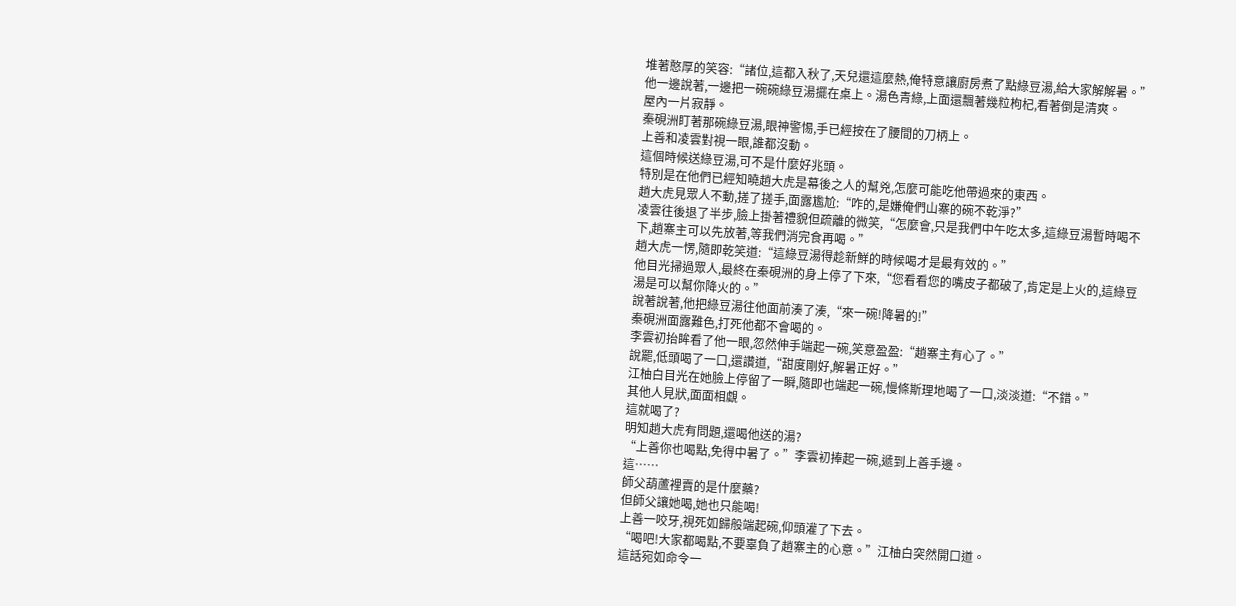堆著憨厚的笑容:“諸位,這都入秋了,天兒還這麼熱,俺特意讓廚房煮了點綠豆湯,給大家解解暑。”
他一邊說著,一邊把一碗碗綠豆湯擺在桌上。湯色青綠,上面還飄著幾粒枸杞,看著倒是清爽。
屋內一片寂靜。
秦硯洲盯著那碗綠豆湯,眼神警惕,手已經按在了腰間的刀柄上。
上善和凌雲對視一眼,誰都沒動。
這個時候送綠豆湯,可不是什麼好兆頭。
特別是在他們已經知曉趙大虎是幕後之人的幫兇,怎麼可能吃他帶過來的東西。
趙大虎見眾人不動,搓了搓手,面露尷尬:“咋的,是嫌俺們山寨的碗不乾淨?”
凌雲往後退了半步,臉上掛著禮貌但疏離的微笑,“怎麼會,只是我們中午吃太多,這綠豆湯暫時喝不下,趙寨主可以先放著,等我們消完食再喝。”
趙大虎一愣,隨即乾笑道:“這綠豆湯得趁新鮮的時候喝才是最有效的。”
他目光掃過眾人,最終在秦硯洲的身上停了下來,“您看看您的嘴皮子都破了,肯定是上火的,這綠豆湯是可以幫你降火的。”
說著說著,他把綠豆湯往他面前湊了湊,“來一碗!降暑的!”
秦硯洲面露難色,打死他都不會喝的。
李雲初抬眸看了他一眼,忽然伸手端起一碗,笑意盈盈:“趙寨主有心了。”
說罷,低頭喝了一口,還讚道,“甜度剛好,解暑正好。”
江柚白目光在她臉上停留了一瞬,隨即也端起一碗,慢條斯理地喝了一口,淡淡道:“不錯。”
其他人見狀,面面相覷。
這就喝了?
明知趙大虎有問題,還喝他送的湯?
“上善你也喝點,免得中暑了。”李雲初捧起一碗,遞到上善手邊。
這……
師父葫蘆裡賣的是什麼藥?
但師父讓她喝,她也只能喝!
上善一咬牙,視死如歸般端起碗,仰頭灌了下去。
“喝吧!大家都喝點,不要辜負了趙寨主的心意。”江柚白突然開口道。
這話宛如命令一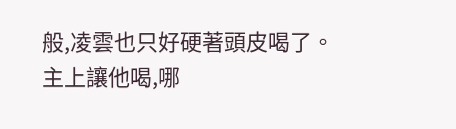般,凌雲也只好硬著頭皮喝了。
主上讓他喝,哪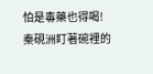怕是毒藥也得喝!
秦硯洲盯著碗裡的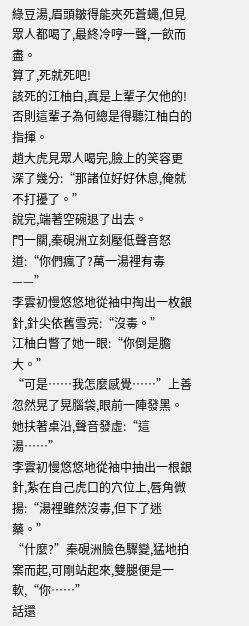綠豆湯,眉頭皺得能夾死蒼蠅,但見眾人都喝了,最終冷哼一聲,一飲而盡。
算了,死就死吧!
該死的江柚白,真是上輩子欠他的!
否則這輩子為何總是得聽江柚白的指揮。
趙大虎見眾人喝完,臉上的笑容更深了幾分:“那諸位好好休息,俺就不打擾了。”
說完,端著空碗退了出去。
門一關,秦硯洲立刻壓低聲音怒道:“你們瘋了?萬一湯裡有毒——”
李雲初慢悠悠地從袖中掏出一枚銀針,針尖依舊雪亮:“沒毒。”
江柚白瞥了她一眼:“你倒是膽大。”
“可是……我怎麼感覺……”上善忽然晃了晃腦袋,眼前一陣發黑。
她扶著桌沿,聲音發虛:“這湯……”
李雲初慢悠悠地從袖中抽出一根銀針,紮在自己虎口的穴位上,唇角微揚:“湯裡雖然沒毒,但下了迷藥。”
“什麼?”秦硯洲臉色驟變,猛地拍案而起,可剛站起來,雙腿便是一軟,“你……”
話還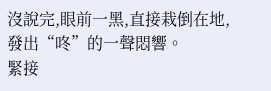沒說完,眼前一黑,直接栽倒在地,發出“咚”的一聲悶響。
緊接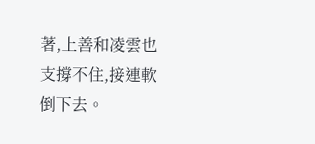著,上善和凌雲也支撐不住,接連軟倒下去。